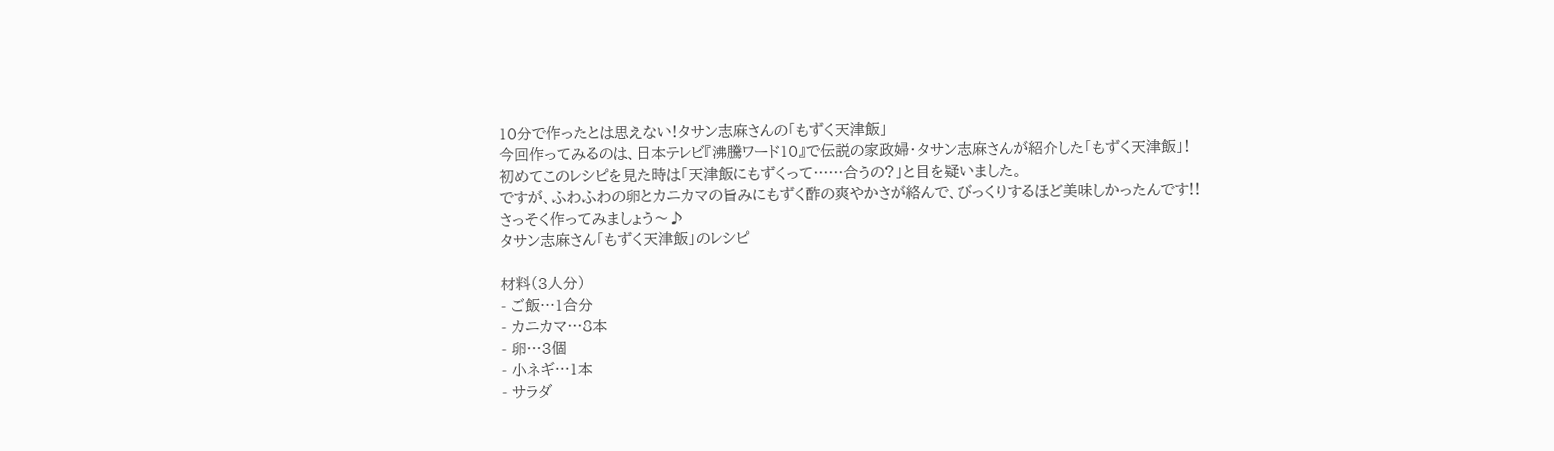10分で作ったとは思えない!タサン志麻さんの「もずく天津飯」
今回作ってみるのは、日本テレビ『沸騰ワード10』で伝説の家政婦・タサン志麻さんが紹介した「もずく天津飯」!
初めてこのレシピを見た時は「天津飯にもずくって……合うの?」と目を疑いました。
ですが、ふわふわの卵とカニカマの旨みにもずく酢の爽やかさが絡んで、びっくりするほど美味しかったんです!!
さっそく作ってみましょう〜♪
タサン志麻さん「もずく天津飯」のレシピ

材料(3人分)
- ご飯…1合分
- カニカマ…8本
- 卵…3個
- 小ネギ…1本
- サラダ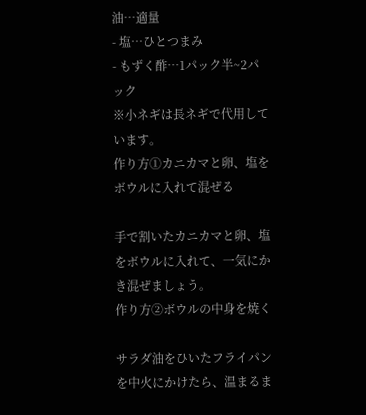油…適量
- 塩…ひとつまみ
- もずく酢…1パック半~2パック
※小ネギは長ネギで代用しています。
作り方①カニカマと卵、塩をボウルに入れて混ぜる

手で割いたカニカマと卵、塩をボウルに入れて、一気にかき混ぜましょう。
作り方②ボウルの中身を焼く

サラダ油をひいたフライパンを中火にかけたら、温まるま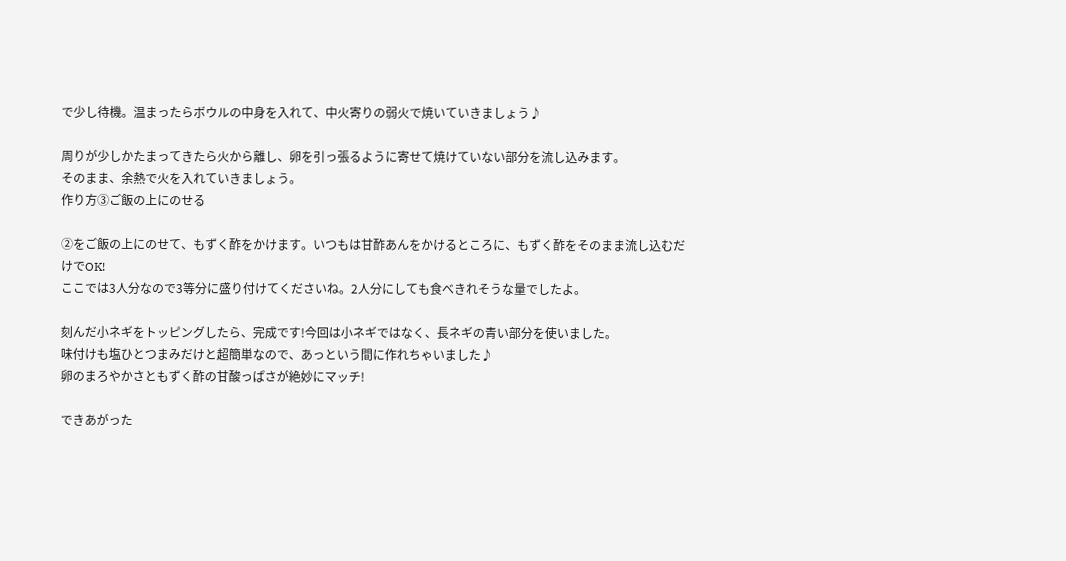で少し待機。温まったらボウルの中身を入れて、中火寄りの弱火で焼いていきましょう♪

周りが少しかたまってきたら火から離し、卵を引っ張るように寄せて焼けていない部分を流し込みます。
そのまま、余熱で火を入れていきましょう。
作り方③ご飯の上にのせる

②をご飯の上にのせて、もずく酢をかけます。いつもは甘酢あんをかけるところに、もずく酢をそのまま流し込むだけでOK!
ここでは3人分なので3等分に盛り付けてくださいね。2人分にしても食べきれそうな量でしたよ。

刻んだ小ネギをトッピングしたら、完成です!今回は小ネギではなく、長ネギの青い部分を使いました。
味付けも塩ひとつまみだけと超簡単なので、あっという間に作れちゃいました♪
卵のまろやかさともずく酢の甘酸っぱさが絶妙にマッチ!

できあがった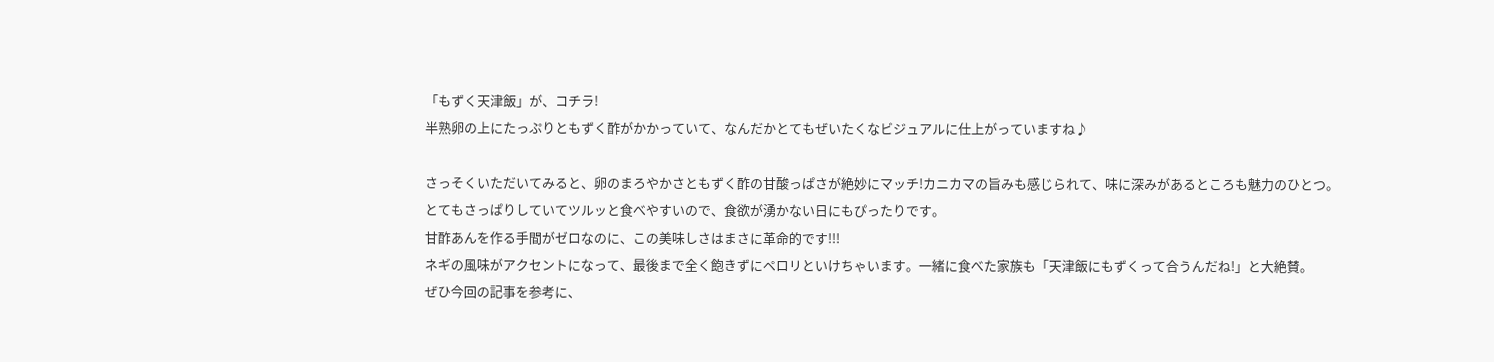「もずく天津飯」が、コチラ!
半熟卵の上にたっぷりともずく酢がかかっていて、なんだかとてもぜいたくなビジュアルに仕上がっていますね♪

さっそくいただいてみると、卵のまろやかさともずく酢の甘酸っぱさが絶妙にマッチ!カニカマの旨みも感じられて、味に深みがあるところも魅力のひとつ。
とてもさっぱりしていてツルッと食べやすいので、食欲が湧かない日にもぴったりです。
甘酢あんを作る手間がゼロなのに、この美味しさはまさに革命的です!!!
ネギの風味がアクセントになって、最後まで全く飽きずにペロリといけちゃいます。一緒に食べた家族も「天津飯にもずくって合うんだね!」と大絶賛。
ぜひ今回の記事を参考に、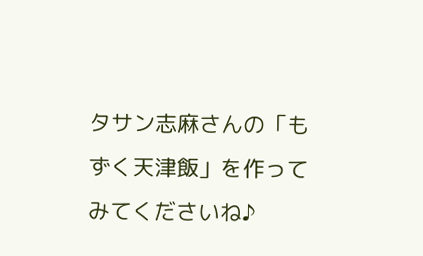タサン志麻さんの「もずく天津飯」を作ってみてくださいね♪